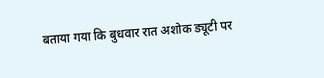बताया गया कि बुधवार रात अशोक ड्यूटी पर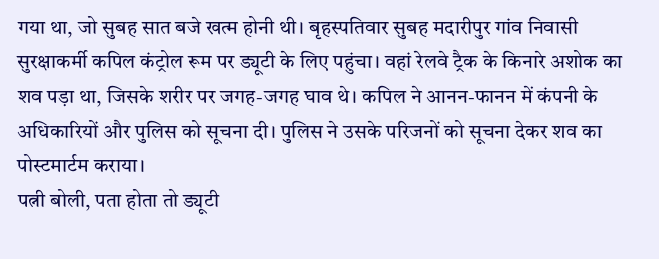गया था, जो सुबह सात बजे खत्म होनी थी। बृहस्पतिवार सुबह मदारीपुर गांव निवासी सुरक्षाकर्मी कपिल कंट्रोल रूम पर ड्यूटी के लिए पहुंचा। वहां रेलवे ट्रैक के किनारे अशोक का शव पड़ा था, जिसके शरीर पर जगह-जगह घाव थे। कपिल ने आनन-फानन में कंपनी के अधिकारियों और पुलिस को सूचना दी। पुलिस ने उसके परिजनों को सूचना देकर शव का पोस्टमार्टम कराया।
पत्नी बोली, पता होता तो ड्यूटी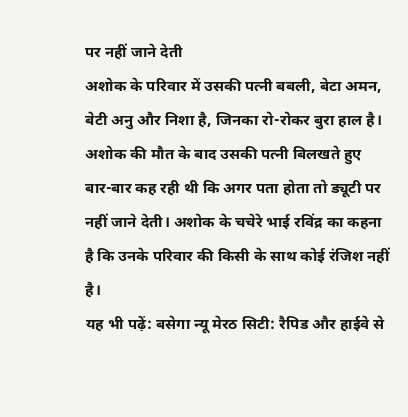पर नहीं जाने देती
अशोक के परिवार में उसकी पत्नी बबली, बेटा अमन, बेटी अनु और निशा है, जिनका रो-रोकर बुरा हाल है। अशोक की मौत के बाद उसकी पत्नी बिलखते हुए बार-बार कह रही थी कि अगर पता होता तो ड्यूटी पर नहीं जाने देती। अशोक के चचेरे भाई रविंद्र का कहना है कि उनके परिवार की किसी के साथ कोई रंजिश नहीं है।
यह भी पढ़ें: बसेगा न्यू मेरठ सिटी: रैपिड और हाईवे से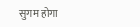सुगम होगा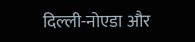दिल्ली-नोएडा और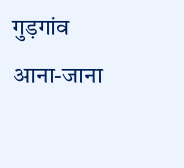गुड़गांव आना-जाना